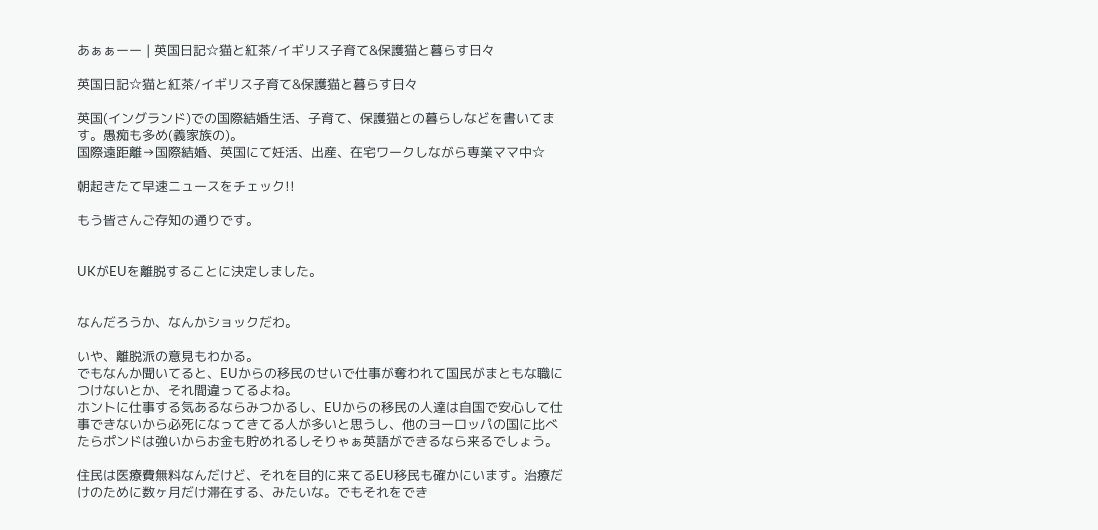あぁぁーー | 英国日記☆猫と紅茶/イギリス子育て&保護猫と暮らす日々

英国日記☆猫と紅茶/イギリス子育て&保護猫と暮らす日々

英国(イングランド)での国際結婚生活、子育て、保護猫との暮らしなどを書いてます。愚痴も多め(義家族の)。
国際遠距離→国際結婚、英国にて妊活、出産、在宅ワークしながら専業ママ中☆

朝起きたて早速ニュースをチェック!!

もう皆さんご存知の通りです。


UKがEUを離脱することに決定しました。


なんだろうか、なんかショックだわ。

いや、離脱派の意見もわかる。
でもなんか聞いてると、EUからの移民のせいで仕事が奪われて国民がまともな職につけないとか、それ間違ってるよね。
ホントに仕事する気あるならみつかるし、EUからの移民の人達は自国で安心して仕事できないから必死になってきてる人が多いと思うし、他のヨーロッパの国に比べたらポンドは強いからお金も貯めれるしそりゃぁ英語ができるなら来るでしょう。

住民は医療費無料なんだけど、それを目的に来てるEU移民も確かにいます。治療だけのために数ヶ月だけ滞在する、みたいな。でもそれをでき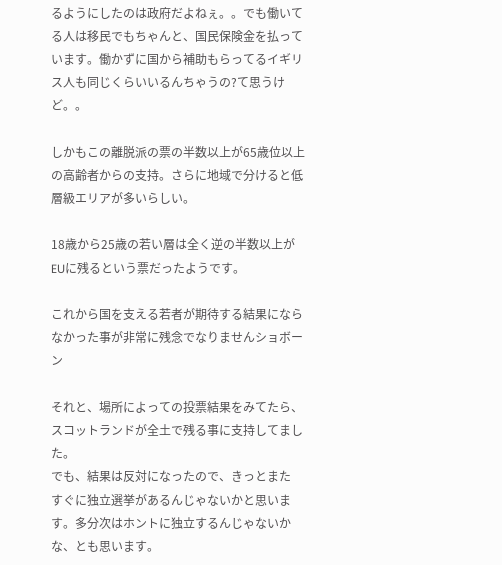るようにしたのは政府だよねぇ。。でも働いてる人は移民でもちゃんと、国民保険金を払っています。働かずに国から補助もらってるイギリス人も同じくらいいるんちゃうの?て思うけど。。

しかもこの離脱派の票の半数以上が65歳位以上の高齢者からの支持。さらに地域で分けると低層級エリアが多いらしい。

18歳から25歳の若い層は全く逆の半数以上がEUに残るという票だったようです。

これから国を支える若者が期待する結果にならなかった事が非常に残念でなりませんショボーン

それと、場所によっての投票結果をみてたら、スコットランドが全土で残る事に支持してました。
でも、結果は反対になったので、きっとまた
すぐに独立選挙があるんじゃないかと思います。多分次はホントに独立するんじゃないかな、とも思います。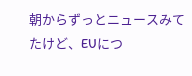朝からずっとニュースみてたけど、EUにつ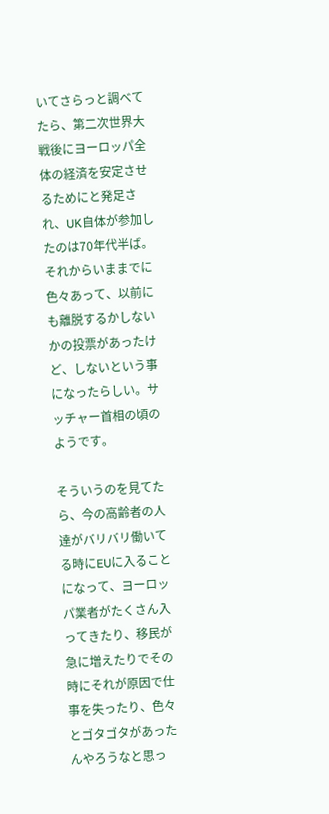いてさらっと調べてたら、第二次世界大戦後にヨーロッパ全体の経済を安定させるためにと発足され、UK自体が参加したのは70年代半ば。それからいままでに色々あって、以前にも離脱するかしないかの投票があったけど、しないという事になったらしい。サッチャー首相の頃のようです。

そういうのを見てたら、今の高齢者の人達がバリバリ働いてる時にEUに入ることになって、ヨーロッパ業者がたくさん入ってきたり、移民が急に増えたりでその時にそれが原因で仕事を失ったり、色々とゴタゴタがあったんやろうなと思っ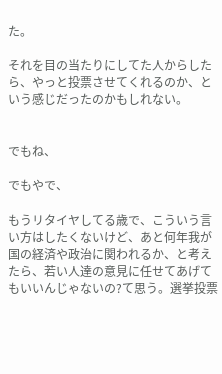た。

それを目の当たりにしてた人からしたら、やっと投票させてくれるのか、という感じだったのかもしれない。


でもね、

でもやで、

もうリタイヤしてる歳で、こういう言い方はしたくないけど、あと何年我が国の経済や政治に関われるか、と考えたら、若い人達の意見に任せてあげてもいいんじゃないの?て思う。選挙投票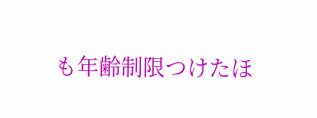も年齢制限つけたほ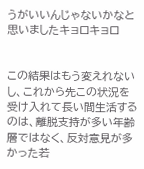うがいいんじゃないかなと思いましたキョロキョロ


この結果はもう変えれないし、これから先この状況を受け入れて長い間生活するのは、離脱支持が多い年齢層ではなく、反対意見が多かった若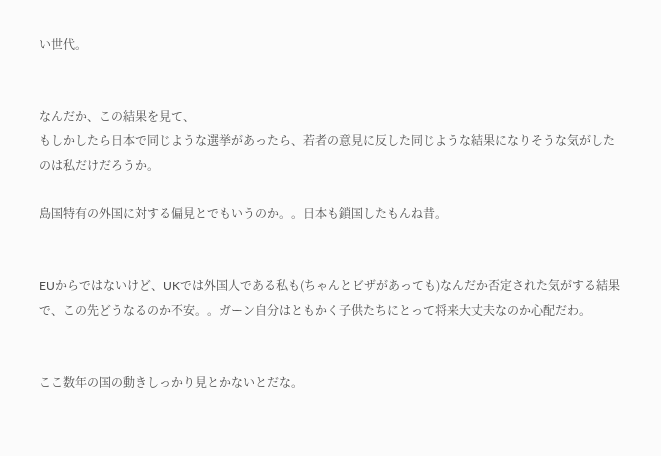い世代。


なんだか、この結果を見て、
もしかしたら日本で同じような選挙があったら、若者の意見に反した同じような結果になりそうな気がしたのは私だけだろうか。

島国特有の外国に対する偏見とでもいうのか。。日本も鎖国したもんね昔。


EUからではないけど、UKでは外国人である私も(ちゃんとビザがあっても)なんだか否定された気がする結果で、この先どうなるのか不安。。ガーン自分はともかく子供たちにとって将来大丈夫なのか心配だわ。


ここ数年の国の動きしっかり見とかないとだな。